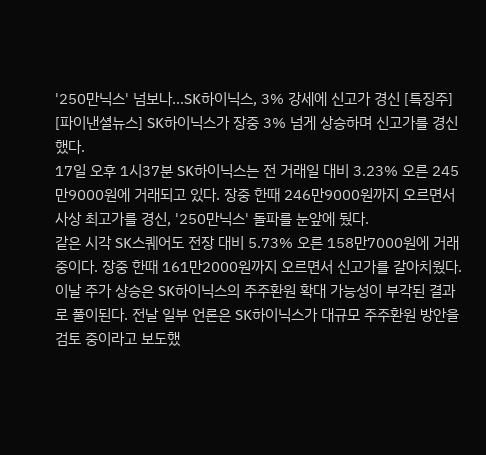'250만닉스' 넘보나...SK하이닉스, 3% 강세에 신고가 경신 [특징주]
[파이낸셜뉴스] SK하이닉스가 장중 3% 넘게 상승하며 신고가를 경신했다.
17일 오후 1시37분 SK하이닉스는 전 거래일 대비 3.23% 오른 245만9000원에 거래되고 있다. 장중 한때 246만9000원까지 오르면서 사상 최고가를 경신, '250만닉스' 돌파를 눈앞에 뒀다.
같은 시각 SK스퀘어도 전장 대비 5.73% 오른 158만7000원에 거래 중이다. 장중 한때 161만2000원까지 오르면서 신고가를 갈아치웠다.
이날 주가 상승은 SK하이닉스의 주주환원 확대 가능성이 부각된 결과로 풀이된다. 전날 일부 언론은 SK하이닉스가 대규모 주주환원 방안을 검토 중이라고 보도했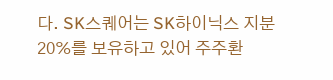다. SK스퀘어는 SK하이닉스 지분 20%를 보유하고 있어 주주환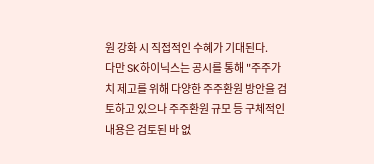원 강화 시 직접적인 수혜가 기대된다.
다만 SK하이닉스는 공시를 통해 "주주가치 제고를 위해 다양한 주주환원 방안을 검토하고 있으나 주주환원 규모 등 구체적인 내용은 검토된 바 없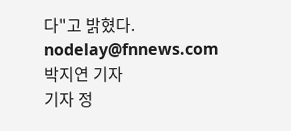다"고 밝혔다.
nodelay@fnnews.com 박지연 기자
기자 정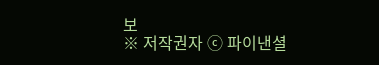보
※ 저작권자 ⓒ 파이낸셜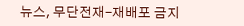뉴스, 무단전재-재배포 금지